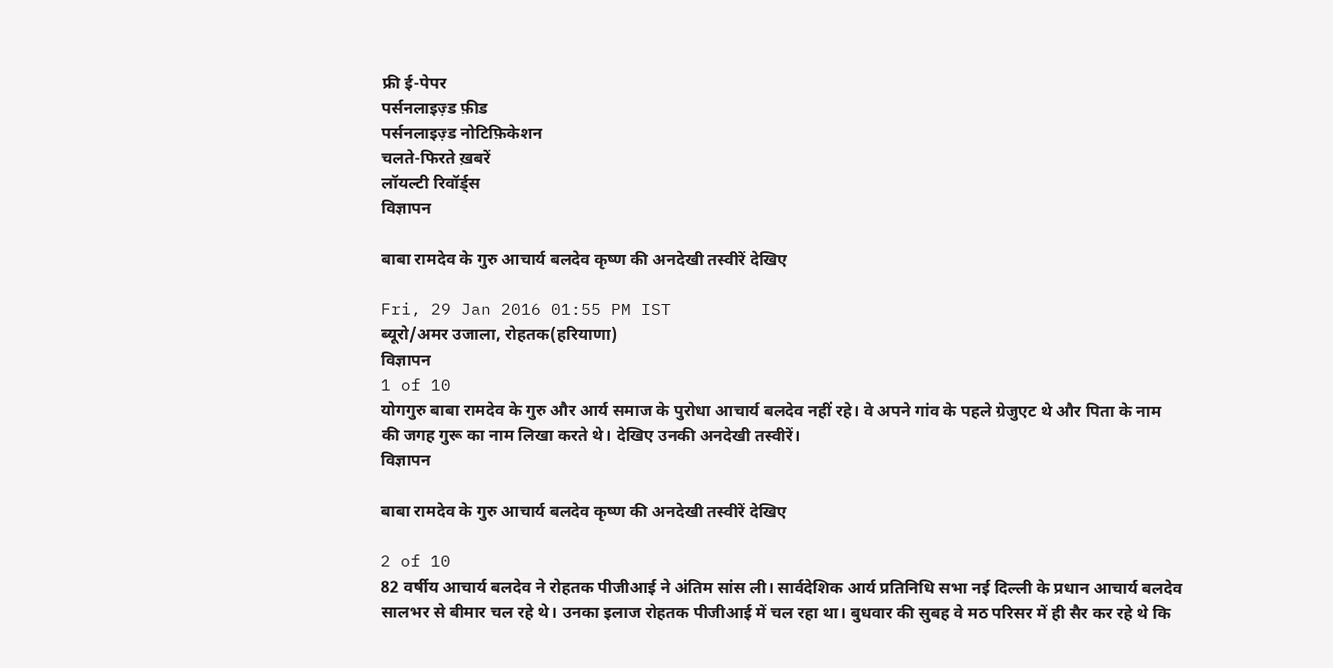फ्री ई-पेपर
पर्सनलाइज़्ड फ़ीड
पर्सनलाइज़्ड नोटिफ़िकेशन
चलते-फिरते ख़बरें
लॉयल्टी रिवॉर्ड्स
विज्ञापन

बाबा रामदेव के गुरु आचार्य बलदेव कृष्ण की अनदेखी तस्वीरें देखिए

Fri, 29 Jan 2016 01:55 PM IST
ब्यूरो/अमर उजाला, रोहतक(हरियाणा)
विज्ञापन
1 of 10
योगगुरु बाबा रामदेव के गुरु और आर्य समाज के पुरोधा आचार्य बलदेव नहीं रहे। वे अपने गांव के पहले ग्रेजुएट थे और पिता के नाम की जगह गुरू का नाम लिखा करते थे। देखिए उनकी अनदेखी तस्वीरें।
विज्ञापन

बाबा रामदेव के गुरु आचार्य बलदेव कृष्‍ण की अनदेखी तस्वीरें देखिए

2 of 10
82 वर्षीय आचार्य बलदेव ने रोहतक पीजीआई ने अंतिम सांस ली। सार्वदेशिक आर्य प्रतिनिधि सभा नई दिल्ली के प्रधान आचार्य बलदेव सालभर से बीमार चल रहे थे। उनका इलाज रोहतक पीजीआई में चल रहा था। बुधवार की सुबह वे मठ परिसर में ही सैर कर रहे थे कि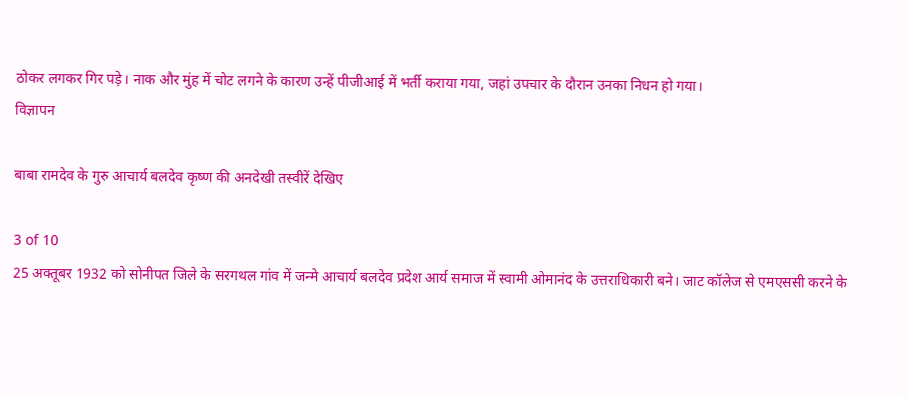ठोकर लगकर गिर पड़े। नाक और मुंह में चोट लगने के कारण उन्हें पीजीआई में भर्ती कराया गया, जहां उपचार के दौरान उनका निधन हो गया।
विज्ञापन

बाबा रामदेव के गुरु आचार्य बलदेव कृष्‍ण की अनदेखी तस्वीरें देखिए

3 of 10
25 अक्तूबर 1932 को सोनीपत जिले के सरगथल गांव में जन्मे आचार्य बलदेव प्रदेश आर्य समाज में स्वामी ओमानंद के उत्तराधिकारी बने। जाट कॉलेज से एमएससी करने के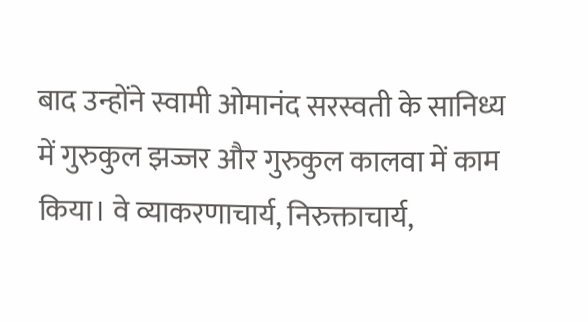बाद उन्होंने स्वामी ओमानंद सरस्वती के सानिध्य में गुरुकुल झज्जर और गुरुकुल कालवा में काम किया। वे व्याकरणाचार्य, निरुक्ताचार्य,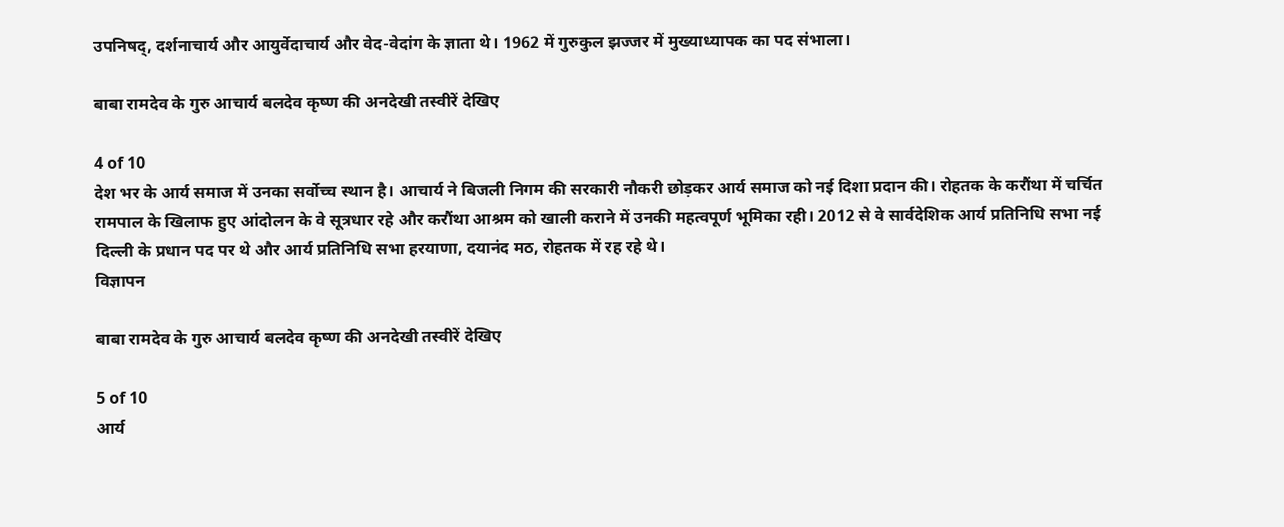उपनिषद्, दर्शनाचार्य और आयुर्वेदाचार्य और वेद-वेदांग के ज्ञाता थे। 1962 में गुरुकुल झज्जर में मुख्याध्यापक का पद संभाला।

बाबा रामदेव के गुरु आचार्य बलदेव कृष्‍ण की अनदेखी तस्वीरें देखिए

4 of 10
देश भर के आर्य समाज में उनका सर्वोच्च स्थान है। आचार्य ने बिजली निगम की सरकारी नौकरी छोड़कर आर्य समाज को नई दिशा प्रदान की। रोहतक के करौंथा में चर्चित रामपाल के खिलाफ हुए आंदोलन के वे सूत्रधार रहे और करौंथा आश्रम को खाली कराने में उनकी महत्वपूर्ण भूमिका रही। 2012 से वे सार्वदेशिक आर्य प्रतिनिधि सभा नई दिल्ली के प्रधान पद पर थे और आर्य प्रतिनिधि सभा हरयाणा, दयानंद मठ, रोहतक में रह रहे थे।
विज्ञापन

बाबा रामदेव के गुरु आचार्य बलदेव कृष्‍ण की अनदेखी तस्वीरें देखिए

5 of 10
आर्य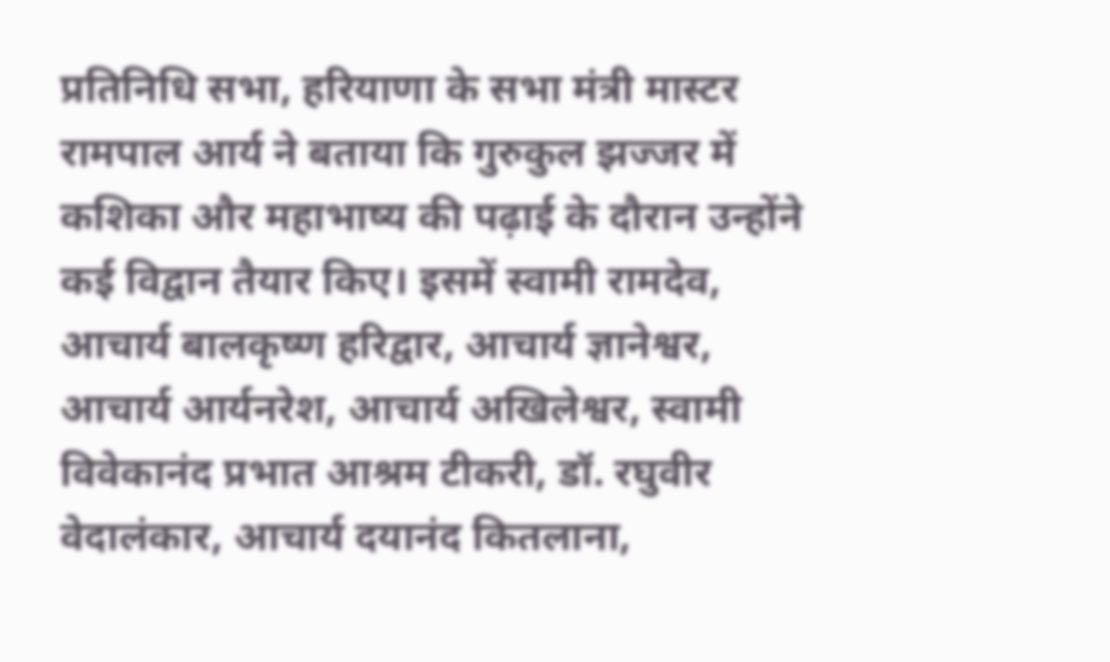प्रतिनिधि सभा, हरियाणा के सभा मंत्री मास्टर रामपाल आर्य ने बताया कि गुरुकुल झज्जर में कशिका और महाभाष्य की पढ़ाई के दौरान उन्होंने कई विद्वान तैयार किए। इसमें स्वामी रामदेव, आचार्य बालकृष्ण हरिद्वार, आचार्य ज्ञानेश्वर, आचार्य आर्यनरेश, आचार्य अखिलेश्वर, स्वामी विवेकानंद प्रभात आश्रम टीकरी, डॉ. रघुवीर वेदालंकार, आचार्य दयानंद कितलाना,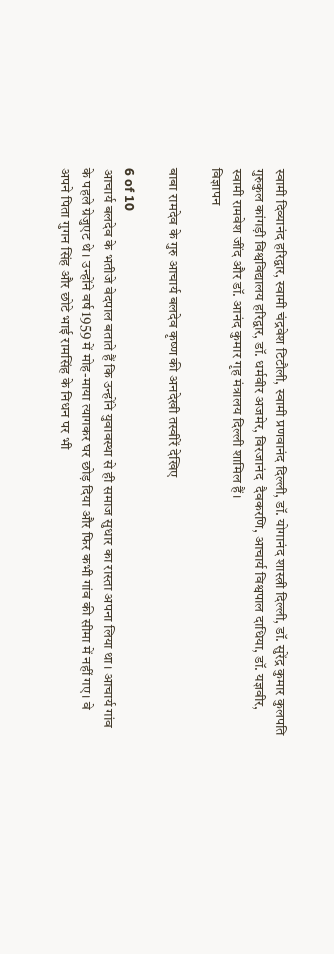स्वामी दिव्यानंद हरिद्वार, स्वामी चंद्रवेश टिटौली, स्वामी प्रणवानंद दिल्ली, डॉ. योगानंद शास्त्री दिल्ली, डॉ. सुरेंद्र कुमार कुलपति गुरुकुल कांगड़ी विश्वविद्यालय हरिद्वार, डॉ. धर्मवीर अजमेर, विरजानंद  दैवकरणि, आचार्य विश्वपाल दाधिया, डॉ. यज्ञवीर, स्वामी रामवेश जींद और डॉ. आनंद कुमार गृह मंत्रालय दिल्ली शामिल हैं।
विज्ञापन

बाबा रामदेव के गुरु आचार्य बलदेव कृष्‍ण की अनदेखी तस्वीरें देखिए

6 of 10
आचार्य बलदेव के भतीजे वेदपाल बताते हैं कि उन्होंने युवावस्था से ही समाज सुधार का रास्ता अपना लिया था। आचार्य गांव के पहले ग्रेजुएट थे। उन्होंने वर्ष 1959 में मोह-माया त्यागकर घर छोड़ दिया और फिर कभी गांव की सीमा में नहीं गए। वे अपने पिता गुगन सिंह और छोटे भाई रामसिंह के निधन पर भी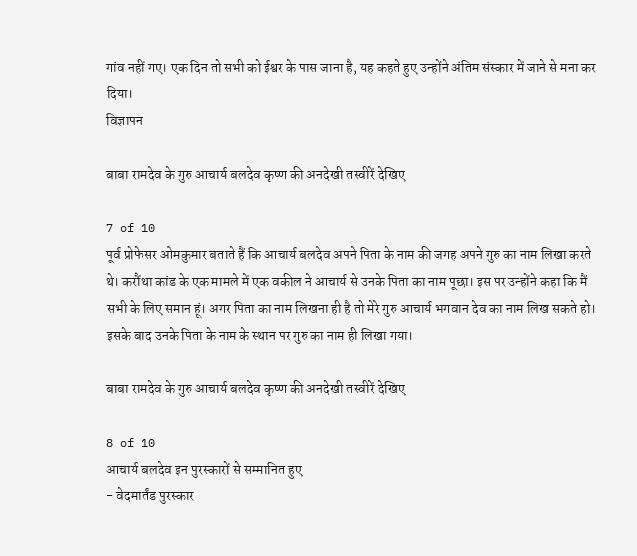गांव नहीं गए। एक दिन तो सभी को ईश्वर के पास जाना है, यह कहते हुए उन्होंने अंतिम संस्कार में जाने से मना कर दिया।
विज्ञापन

बाबा रामदेव के गुरु आचार्य बलदेव कृष्‍ण की अनदेखी तस्वीरें देखिए

7 of 10
पूर्व प्रोफेसर ओमकुमार बताते हैं कि आचार्य बलदेव अपने पिता के नाम की जगह अपने गुरु का नाम लिखा करते थे। करौंथा कांड के एक मामले में एक वकील ने आचार्य से उनके पिता का नाम पूछा। इस पर उन्होंने कहा कि मैं सभी के लिए समान हूं। अगर पिता का नाम लिखना ही है तो मेरे गुरु आचार्य भगवान देव का नाम लिख सकते हो। इसके बाद उनके पिता के नाम के स्थान पर गुरु का नाम ही लिखा गया।

बाबा रामदेव के गुरु आचार्य बलदेव कृष्‍ण की अनदेखी तस्वीरें देखिए

8 of 10
आचार्य बलदेव इन पुरस्कारों से सम्मानित हुए
- वेदमार्तंड पुरस्कार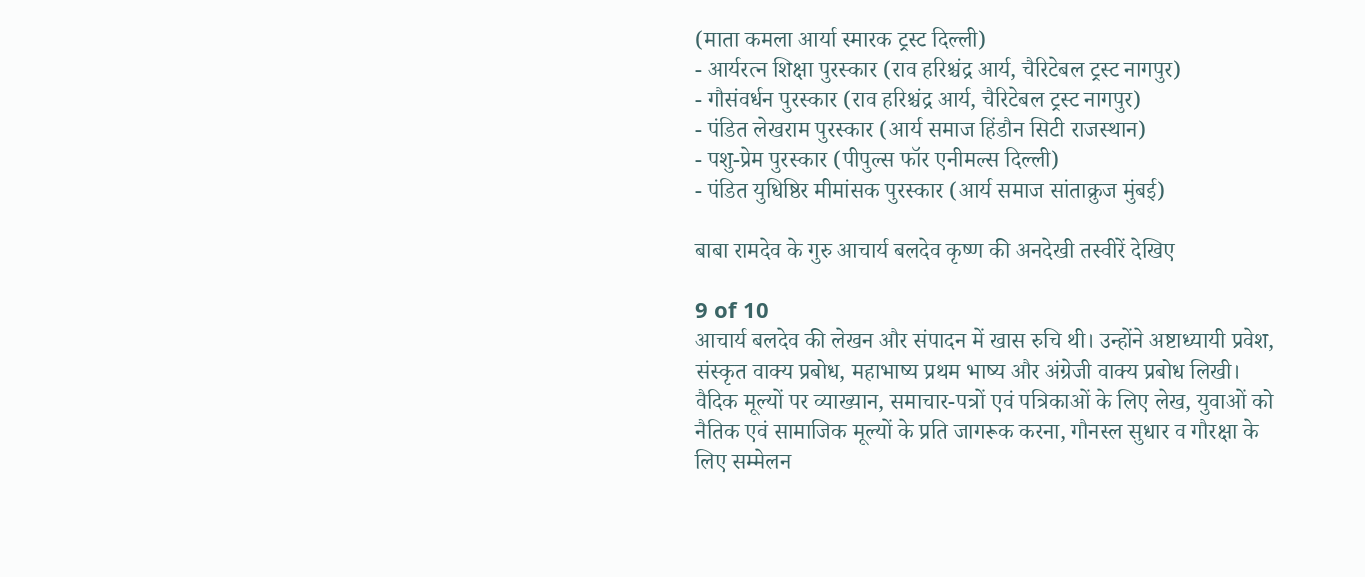(माता कमला आर्या स्मारक ट्रस्ट दिल्ली)
- आर्यरत्न शिक्षा पुरस्कार (राव हरिश्चंद्र आर्य, चैरिटेबल ट्रस्ट नागपुर)
- गौसंवर्धन पुरस्कार (राव हरिश्चंद्र आर्य, चैरिटेबल ट्रस्ट नागपुर)
- पंडित लेखराम पुरस्कार (आर्य समाज हिंडौन सिटी राजस्थान)
- पशु-प्रेम पुरस्कार (पीपुल्स फॉर एनीमल्स दिल्ली)
- पंडित युधिष्ठिर मीमांसक पुरस्कार (आर्य समाज सांताक्रुज मुंबई)

बाबा रामदेव के गुरु आचार्य बलदेव कृष्‍ण की अनदेखी तस्वीरें देखिए

9 of 10
आचार्य बलदेव की लेखन और संपादन में खास रुचि थी। उन्होंने अष्टाध्यायी प्रवेश, संस्कृत वाक्य प्रबोध, महाभाष्य प्रथम भाष्य और अंग्रेजी वाक्य प्रबोध लिखी। वैदिक मूल्यों पर व्याख्यान, समाचार-पत्रों एवं पत्रिकाओं के लिए लेख, युवाओं को नैतिक एवं सामाजिक मूल्यों के प्रति जागरूक करना, गौनस्ल सुधार व गौरक्षा के लिए सम्मेलन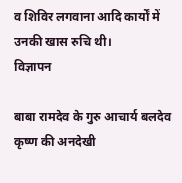व शिविर लगवाना आदि कार्यों में उनकी खास रुचि थी।
विज्ञापन

बाबा रामदेव के गुरु आचार्य बलदेव कृष्‍ण की अनदेखी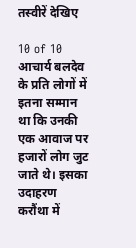तस्वीरें देखिए

10 of 10
आचार्य बलदेव के प्रति लोगों में इतना सम्मान था कि उनकी एक आवाज पर हजारों लोग जुट जाते थे। इसका उदाहरण करौंथा में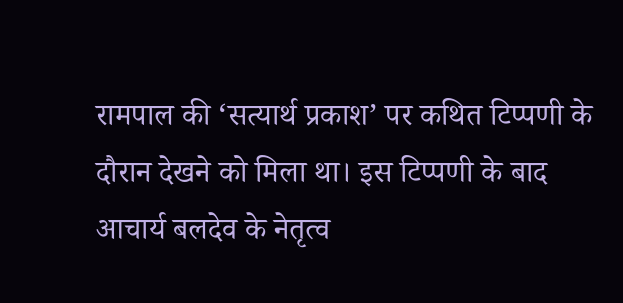रामपाल की ‘सत्यार्थ प्रकाश’ पर कथित टिप्पणी के दौरान देखने को मिला था। इस टिप्पणी के बाद आचार्य बलदेव के नेतृत्व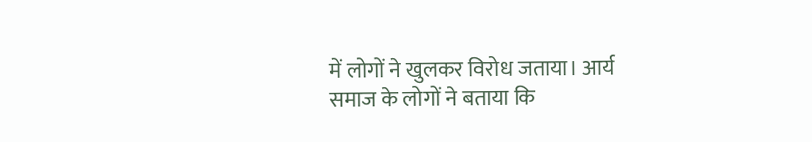में लोगों ने खुलकर विरोध जताया। आर्य समाज के लोगों ने बताया कि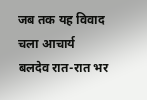जब तक यह विवाद चला आचार्य बलदेव रात-रात भर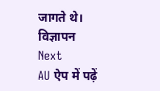जागते थे।
विज्ञापन
Next
AU ऐप में पढ़ें